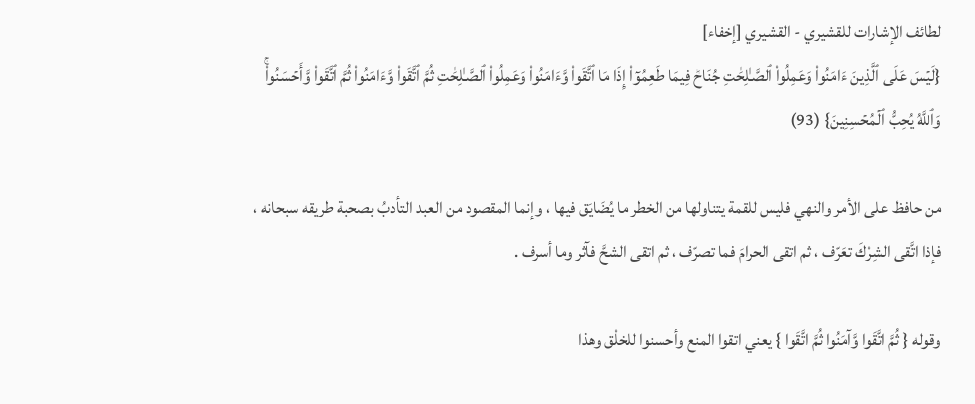لطائف الإشارات للقشيري - القشيري [إخفاء]
{لَيۡسَ عَلَى ٱلَّذِينَ ءَامَنُواْ وَعَمِلُواْ ٱلصَّـٰلِحَٰتِ جُنَاحٞ فِيمَا طَعِمُوٓاْ إِذَا مَا ٱتَّقَواْ وَّءَامَنُواْ وَعَمِلُواْ ٱلصَّـٰلِحَٰتِ ثُمَّ ٱتَّقَواْ وَّءَامَنُواْ ثُمَّ ٱتَّقَواْ وَّأَحۡسَنُواْۚ وَٱللَّهُ يُحِبُّ ٱلۡمُحۡسِنِينَ} (93)

من حافظ على الأمر والنهي فليس للقمة يتناولها من الخطر ما يُضَايَق فيها ، وإنما المقصود من العبد التأدبُ بصحبة طريقه سبحانه ، فإذا اتَّقى الشِرْكَ تعَرّف ، ثم اتقى الحرامَ فما تصرّف ، ثم اتقى الشحَّ فآثر وما أسرف .

وقوله { ثُمَّ اتَّقَوا وَّآمَنُوا ثُمَّ اتَّقَوا } يعني اتقوا المنع وأحسنوا للخلْق وهذا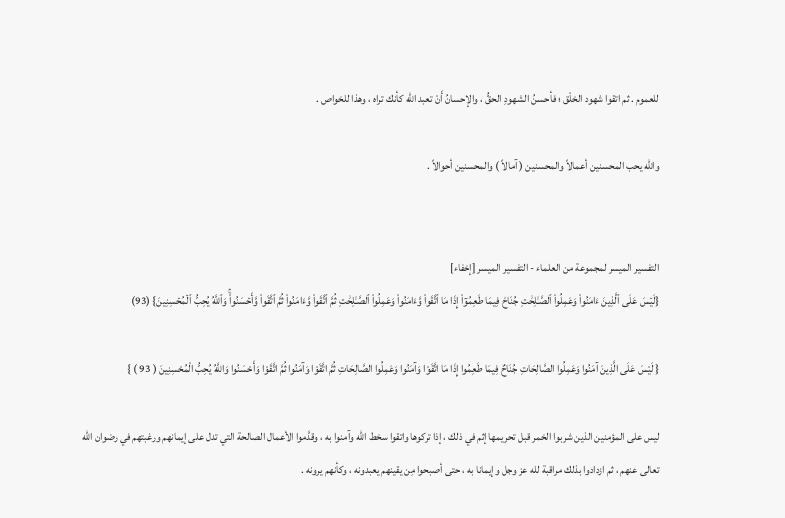للعموم . ثم اتقوا شهود الخلْق ؛ فأحسنُ الشهودِ الحقُّ ، والإحسانُ أَنْ تعبد الله كأنك تراه ، وهذا للخواص .

والله يحب المحسنين أعمالاً والمحسنين ( آمالاً ) والمحسنين أحوالاً .


التفسير الميسر لمجموعة من العلماء - التفسير الميسر [إخفاء]
{لَيۡسَ عَلَى ٱلَّذِينَ ءَامَنُواْ وَعَمِلُواْ ٱلصَّـٰلِحَٰتِ جُنَاحٞ فِيمَا طَعِمُوٓاْ إِذَا مَا ٱتَّقَواْ وَّءَامَنُواْ وَعَمِلُواْ ٱلصَّـٰلِحَٰتِ ثُمَّ ٱتَّقَواْ وَّءَامَنُواْ ثُمَّ ٱتَّقَواْ وَّأَحۡسَنُواْۚ وَٱللَّهُ يُحِبُّ ٱلۡمُحۡسِنِينَ} (93)

{ لَيْسَ عَلَى الَّذِينَ آمَنُوا وَعَمِلُوا الصَّالِحَاتِ جُنَاحٌ فِيمَا طَعِمُوا إِذَا مَا اتَّقَوْا وَآمَنُوا وَعَمِلُوا الصَّالِحَاتِ ثُمَّ اتَّقَوْا وَآمَنُوا ثُمَّ اتَّقَوْا وَأَحْسَنُوا وَاللَّهُ يُحِبُّ الْمُحْسِنِينَ ( 93 ) }

ليس على المؤمنين الذين شربوا الخمر قبل تحريمها إثم في ذلك ، إذا تركوها واتقوا سخط الله وآمنوا به ، وقدَّموا الأعمال الصالحة التي تدل على إيمانهم ورغبتهم في رضوان الله تعالى عنهم ، ثم ازدادوا بذلك مراقبة لله عز وجل وإيمانا به ، حتى أصبحوا مِن يقينهم يعبدونه ، وكأنهم يرونه .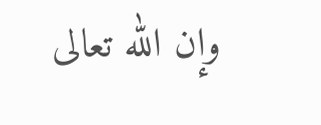وإن الله تعالى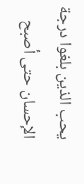يحب الذين بلغوا درجة الإحسان حتى أصبح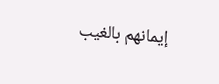إيمانهم بالغيب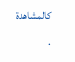كالمشاهدة .